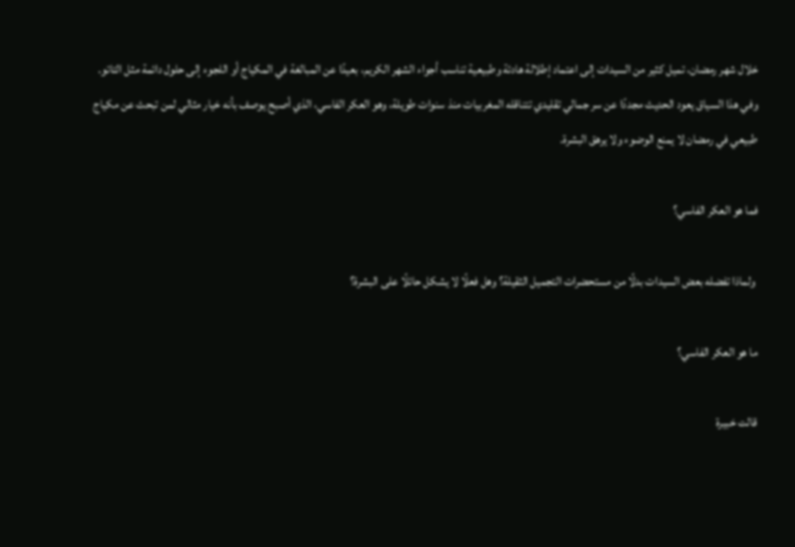خلال شهر رمضان، تميل كثير من السيدات إلى اعتماد إطلالة هادئة وطبيعية تناسب أجواء الشهر الكريم، بعيدًا عن المبالغة في المكياج أو اللجوء إلى حلول دائمة مثل التاتو. وفي هذا السياق يعود الحديث مجددًا عن سر جمالي تقليدي تتناقله المغربيات منذ سنوات طويلة، وهو العكر الفاسي، الذي أصبح يوصف بأنه خيار مثالي لمن تبحث عن مكياج طبيعي في رمضان لا يمنع الوضوء ولا يرهق البشرة.

فما هو العكر الفاسي؟

 ولماذا تفضله بعض السيدات بدلًا من مستحضرات التجميل الثقيلة؟ وهل فعلًا لا يشكل حائلًا على البشرة؟

ما هو العكر الفاسي؟

قالت خبيرة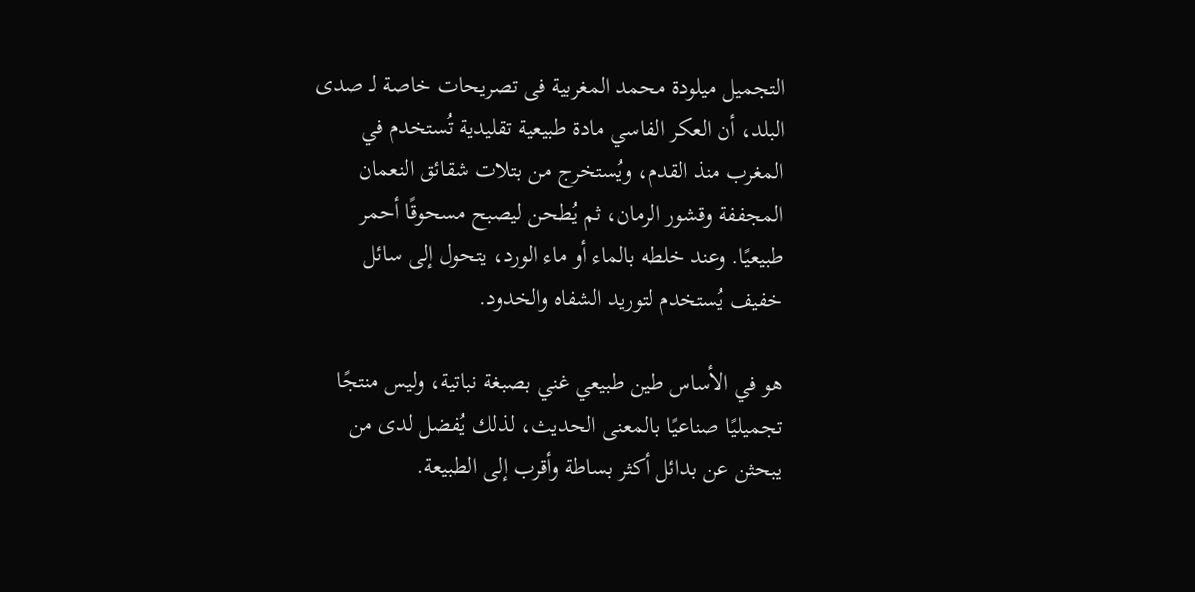التجميل ميلودة محمد المغربية فى تصريحات خاصة لـ صدى البلد، أن العكر الفاسي مادة طبيعية تقليدية تُستخدم في المغرب منذ القدم، ويُستخرج من بتلات شقائق النعمان المجففة وقشور الرمان، ثم يُطحن ليصبح مسحوقًا أحمر طبيعيًا. وعند خلطه بالماء أو ماء الورد، يتحول إلى سائل خفيف يُستخدم لتوريد الشفاه والخدود.

هو في الأساس طين طبيعي غني بصبغة نباتية، وليس منتجًا تجميليًا صناعيًا بالمعنى الحديث، لذلك يُفضل لدى من يبحثن عن بدائل أكثر بساطة وأقرب إلى الطبيعة.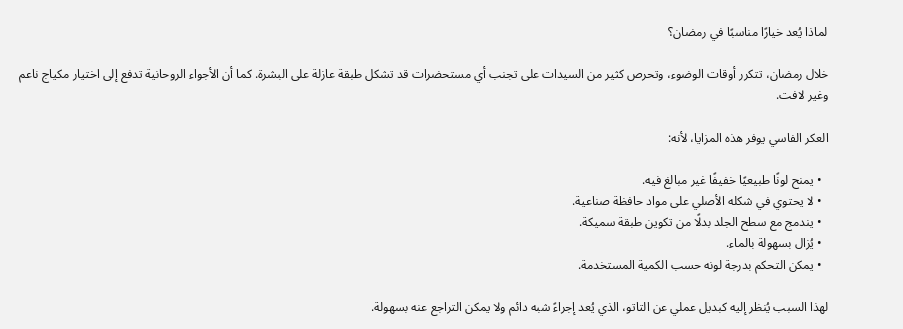لماذا يُعد خيارًا مناسبًا في رمضان؟

خلال رمضان، تتكرر أوقات الوضوء، وتحرص كثير من السيدات على تجنب أي مستحضرات قد تشكل طبقة عازلة على البشرة. كما أن الأجواء الروحانية تدفع إلى اختيار مكياج ناعم وغير لافت.

العكر الفاسي يوفر هذه المزايا، لأنه:

  • يمنح لونًا طبيعيًا خفيفًا غير مبالغ فيه.
  • لا يحتوي في شكله الأصلي على مواد حافظة صناعية.
  • يندمج مع سطح الجلد بدلًا من تكوين طبقة سميكة.
  • يُزال بسهولة بالماء.
  • يمكن التحكم بدرجة لونه حسب الكمية المستخدمة.

لهذا السبب يُنظر إليه كبديل عملي عن التاتو، الذي يُعد إجراءً شبه دائم ولا يمكن التراجع عنه بسهولة.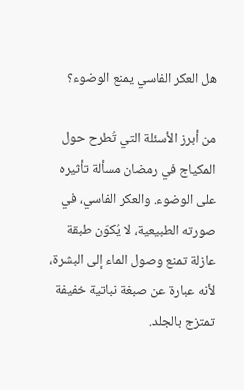هل العكر الفاسي يمنع الوضوء؟

من أبرز الأسئلة التي تُطرح حول المكياج في رمضان مسألة تأثيره على الوضوء. والعكر الفاسي، في صورته الطبيعية، لا يُكوّن طبقة عازلة تمنع وصول الماء إلى البشرة، لأنه عبارة عن صبغة نباتية خفيفة تمتزج بالجلد.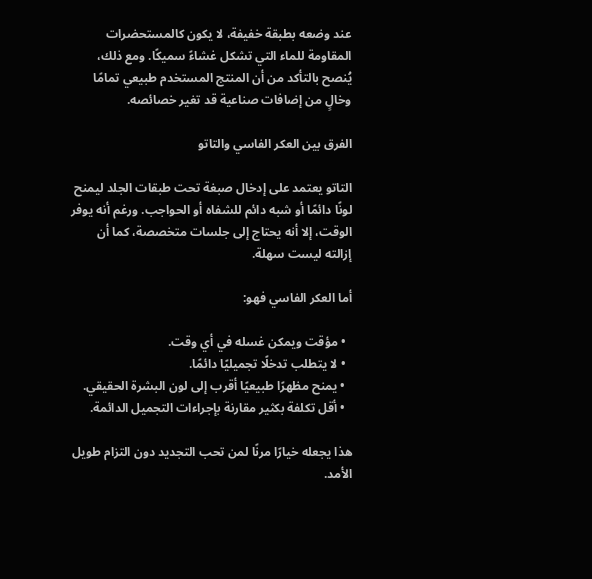عند وضعه بطبقة خفيفة، لا يكون كالمستحضرات المقاومة للماء التي تشكل غشاءً سميكًا. ومع ذلك، يُنصح بالتأكد من أن المنتج المستخدم طبيعي تمامًا وخالٍ من إضافات صناعية قد تغير خصائصه.

الفرق بين العكر الفاسي والتاتو

التاتو يعتمد على إدخال صبغة تحت طبقات الجلد ليمنح لونًا دائمًا أو شبه دائم للشفاه أو الحواجب. ورغم أنه يوفر الوقت، إلا أنه يحتاج إلى جلسات متخصصة، كما أن إزالته ليست سهلة.

أما العكر الفاسي فهو:

  • مؤقت ويمكن غسله في أي وقت.
  • لا يتطلب تدخلًا تجميليًا دائمًا.
  • يمنح مظهرًا طبيعيًا أقرب إلى لون البشرة الحقيقي.
  • أقل تكلفة بكثير مقارنة بإجراءات التجميل الدائمة.

هذا يجعله خيارًا مرنًا لمن تحب التجديد دون التزام طويل الأمد.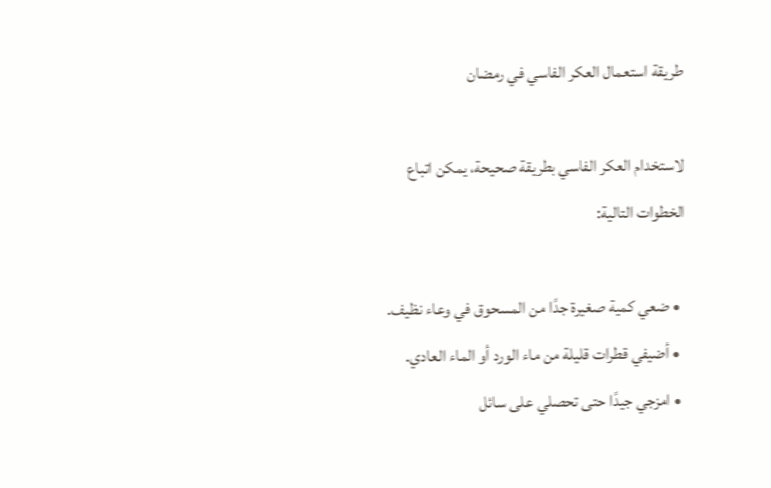طريقة استعمال العكر الفاسي في رمضان

لاستخدام العكر الفاسي بطريقة صحيحة، يمكن اتباع الخطوات التالية:

  • ضعي كمية صغيرة جدًا من المسحوق في وعاء نظيف.
  • أضيفي قطرات قليلة من ماء الورد أو الماء العادي.
  • امزجي جيدًا حتى تحصلي على سائل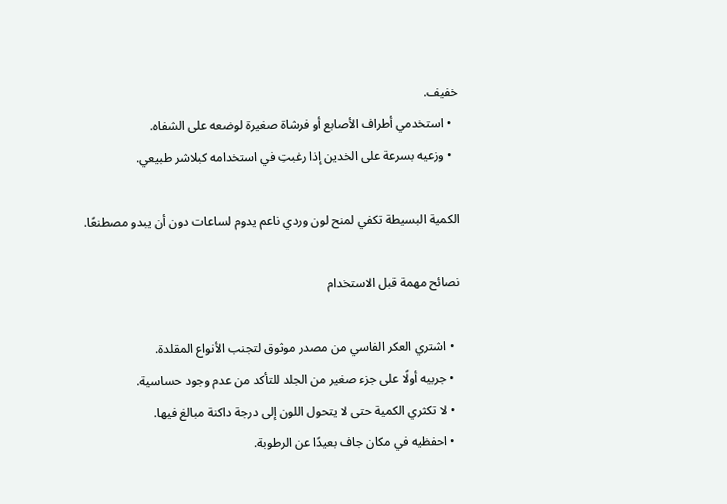خفيف.
  • استخدمي أطراف الأصابع أو فرشاة صغيرة لوضعه على الشفاه.
  • وزعيه بسرعة على الخدين إذا رغبتِ في استخدامه كبلاشر طبيعي.

الكمية البسيطة تكفي لمنح لون وردي ناعم يدوم لساعات دون أن يبدو مصطنعًا.

نصائح مهمة قبل الاستخدام

  • اشتري العكر الفاسي من مصدر موثوق لتجنب الأنواع المقلدة.
  • جربيه أولًا على جزء صغير من الجلد للتأكد من عدم وجود حساسية.
  • لا تكثري الكمية حتى لا يتحول اللون إلى درجة داكنة مبالغ فيها.
  • احفظيه في مكان جاف بعيدًا عن الرطوبة.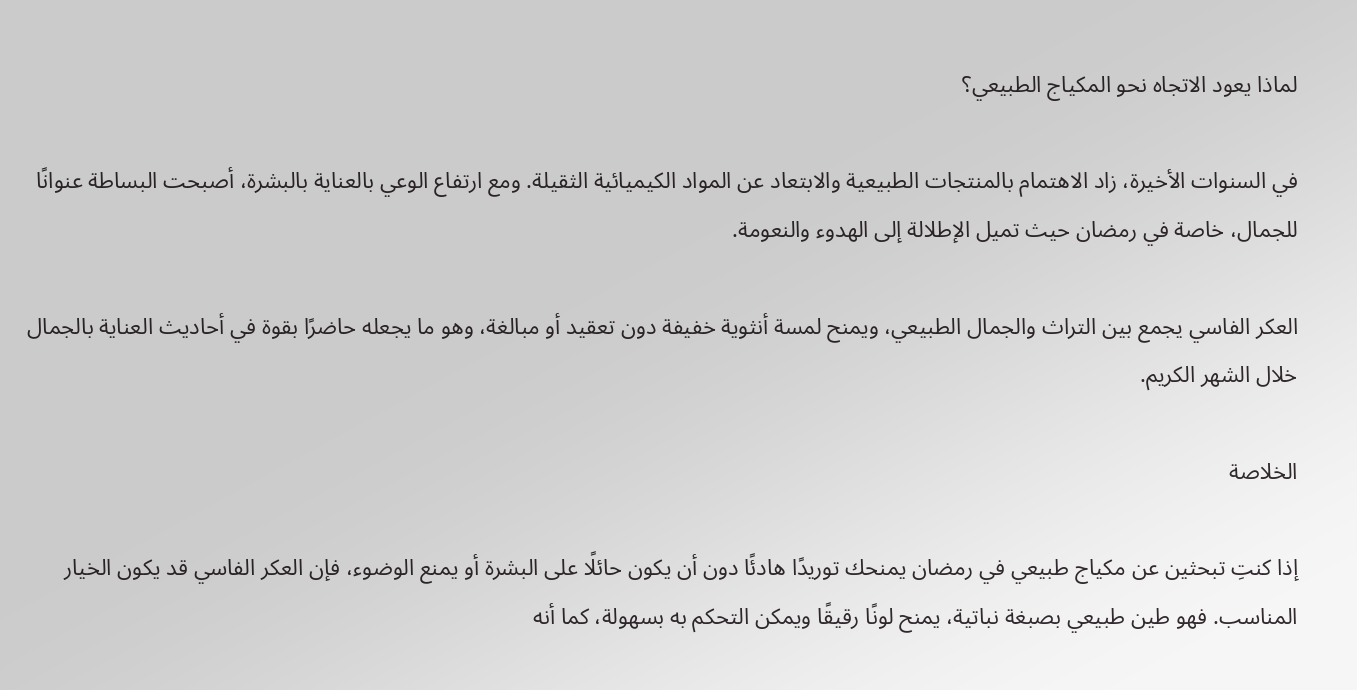لماذا يعود الاتجاه نحو المكياج الطبيعي؟

في السنوات الأخيرة، زاد الاهتمام بالمنتجات الطبيعية والابتعاد عن المواد الكيميائية الثقيلة. ومع ارتفاع الوعي بالعناية بالبشرة، أصبحت البساطة عنوانًا للجمال، خاصة في رمضان حيث تميل الإطلالة إلى الهدوء والنعومة.

العكر الفاسي يجمع بين التراث والجمال الطبيعي، ويمنح لمسة أنثوية خفيفة دون تعقيد أو مبالغة، وهو ما يجعله حاضرًا بقوة في أحاديث العناية بالجمال خلال الشهر الكريم.

الخلاصة

إذا كنتِ تبحثين عن مكياج طبيعي في رمضان يمنحك توريدًا هادئًا دون أن يكون حائلًا على البشرة أو يمنع الوضوء، فإن العكر الفاسي قد يكون الخيار المناسب. فهو طين طبيعي بصبغة نباتية، يمنح لونًا رقيقًا ويمكن التحكم به بسهولة، كما أنه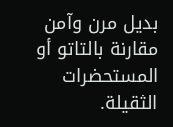بديل مرن وآمن مقارنة بالتاتو أو المستحضرات الثقيلة.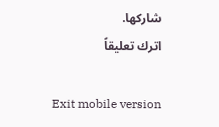شاركها.
اترك تعليقاً

Exit mobile version